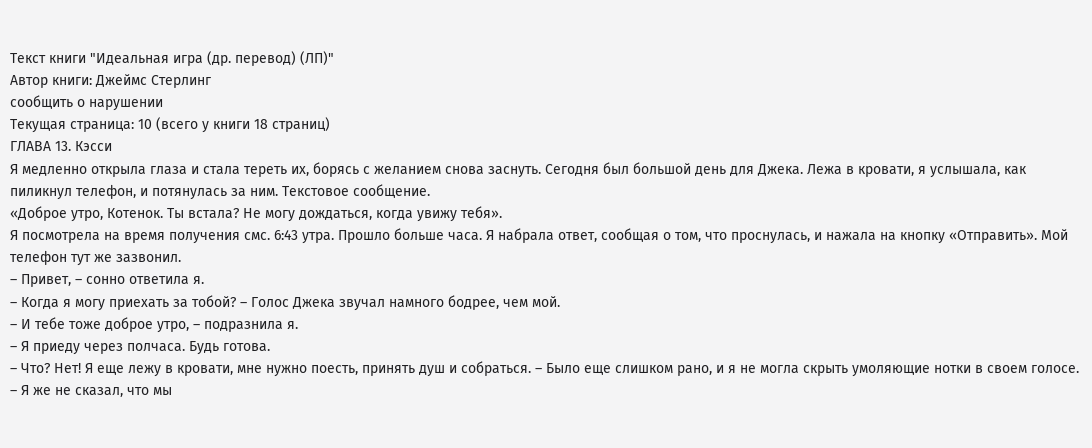Текст книги "Идеальная игра (др. перевод) (ЛП)"
Автор книги: Джеймс Стерлинг
сообщить о нарушении
Текущая страница: 10 (всего у книги 18 страниц)
ГЛАВА 13. Кэсси
Я медленно открыла глаза и стала тереть их, борясь с желанием снова заснуть. Сегодня был большой день для Джека. Лежа в кровати, я услышала, как пиликнул телефон, и потянулась за ним. Текстовое сообщение.
«Доброе утро, Котенок. Ты встала? Не могу дождаться, когда увижу тебя».
Я посмотрела на время получения смс. 6:43 утра. Прошло больше часа. Я набрала ответ, сообщая о том, что проснулась, и нажала на кнопку «Отправить». Мой телефон тут же зазвонил.
– Привет, – сонно ответила я.
– Когда я могу приехать за тобой? – Голос Джека звучал намного бодрее, чем мой.
– И тебе тоже доброе утро, – подразнила я.
– Я приеду через полчаса. Будь готова.
– Что? Нет! Я еще лежу в кровати, мне нужно поесть, принять душ и собраться. – Было еще слишком рано, и я не могла скрыть умоляющие нотки в своем голосе.
– Я же не сказал, что мы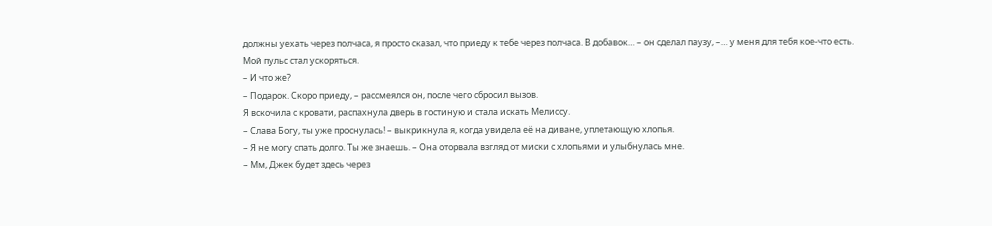должны уехать через полчаса, я просто сказал, что приеду к тебе через полчаса. В добавок… – он сделал паузу, –… у меня для тебя кое-что есть.
Мой пульс стал ускоряться.
– И что же?
– Подарок. Скоро приеду, – рассмеялся он, после чего сбросил вызов.
Я вскочила с кровати, распахнула дверь в гостиную и стала искать Мелиссу.
– Слава Богу, ты уже проснулась! – выкрикнула я, когда увидела её на диване, уплетающую хлопья.
– Я не могу спать долго. Ты же знаешь. – Она оторвала взгляд от миски с хлопьями и улыбнулась мне.
– Мм, Джек будет здесь через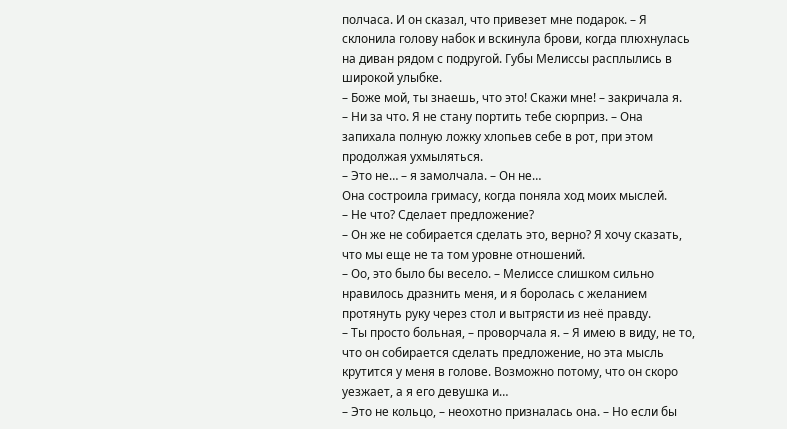полчаса. И он сказал, что привезет мне подарок. – Я склонила голову набок и вскинула брови, когда плюхнулась на диван рядом с подругой. Губы Мелиссы расплылись в широкой улыбке.
– Боже мой, ты знаешь, что это! Скажи мне! – закричала я.
– Ни за что. Я не стану портить тебе сюрприз. – Она запихала полную ложку хлопьев себе в рот, при этом продолжая ухмыляться.
– Это не… – я замолчала. – Он не…
Она состроила гримасу, когда поняла ход моих мыслей.
– Не что? Сделает предложение?
– Он же не собирается сделать это, верно? Я хочу сказать, что мы еще не та том уровне отношений.
– Оо, это было бы весело. – Мелиссе слишком сильно нравилось дразнить меня, и я боролась с желанием протянуть руку через стол и вытрясти из неё правду.
– Ты просто больная, – проворчала я. – Я имею в виду, не то, что он собирается сделать предложение, но эта мысль крутится у меня в голове. Возможно потому, что он скоро уезжает, а я его девушка и…
– Это не кольцо, – неохотно призналась она. – Но если бы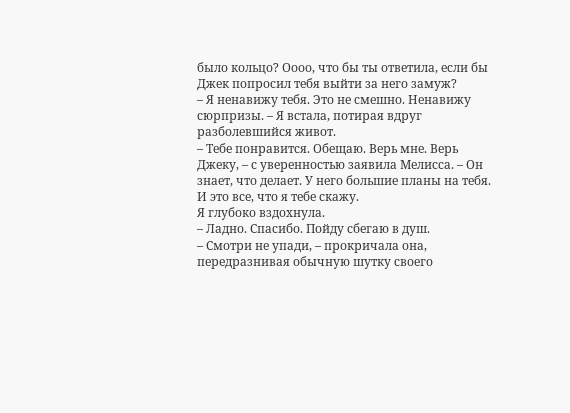было кольцо? Оооо, что бы ты ответила, если бы Джек попросил тебя выйти за него замуж?
– Я ненавижу тебя. Это не смешно. Ненавижу сюрпризы. – Я встала, потирая вдруг разболевшийся живот.
– Тебе понравится. Обещаю. Верь мне. Верь Джеку, – с уверенностью заявила Мелисса. – Он знает, что делает. У него большие планы на тебя. И это все, что я тебе скажу.
Я глубоко вздохнула.
– Ладно. Спасибо. Пойду сбегаю в душ.
– Смотри не упади, – прокричала она, передразнивая обычную шутку своего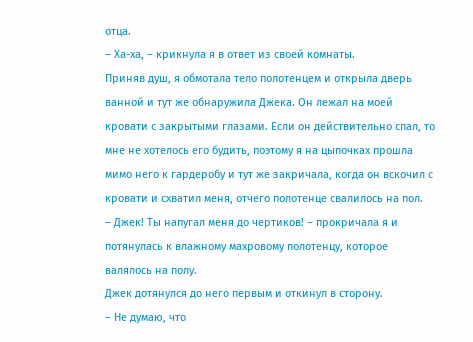отца.
– Ха-ха, – крикнула я в ответ из своей комнаты.
Приняв душ, я обмотала тело полотенцем и открыла дверь ванной и тут же обнаружила Джека. Он лежал на моей кровати с закрытыми глазами. Если он действительно спал, то мне не хотелось его будить, поэтому я на цыпочках прошла мимо него к гардеробу и тут же закричала, когда он вскочил с кровати и схватил меня, отчего полотенце свалилось на пол.
– Джек! Ты напугал меня до чертиков! – прокричала я и потянулась к влажному махровому полотенцу, которое валялось на полу.
Джек дотянулся до него первым и откинул в сторону.
– Не думаю, что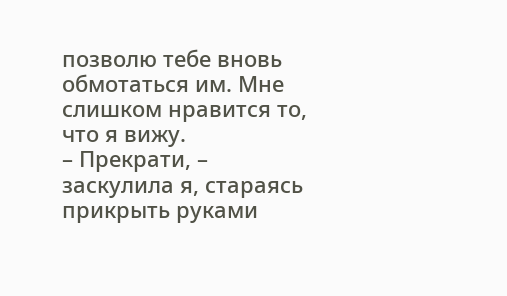позволю тебе вновь обмотаться им. Мне слишком нравится то, что я вижу.
– Прекрати, – заскулила я, стараясь прикрыть руками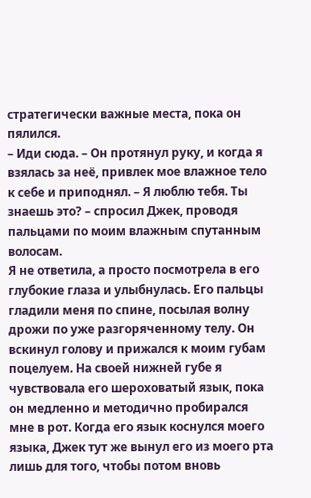стратегически важные места, пока он пялился.
– Иди сюда. – Он протянул руку, и когда я взялась за неё, привлек мое влажное тело к себе и приподнял. – Я люблю тебя. Ты знаешь это? – спросил Джек, проводя пальцами по моим влажным спутанным волосам.
Я не ответила, а просто посмотрела в его глубокие глаза и улыбнулась. Его пальцы гладили меня по спине, посылая волну дрожи по уже разгоряченному телу. Он вскинул голову и прижался к моим губам поцелуем. На своей нижней губе я чувствовала его шероховатый язык, пока он медленно и методично пробирался мне в рот. Когда его язык коснулся моего языка, Джек тут же вынул его из моего рта лишь для того, чтобы потом вновь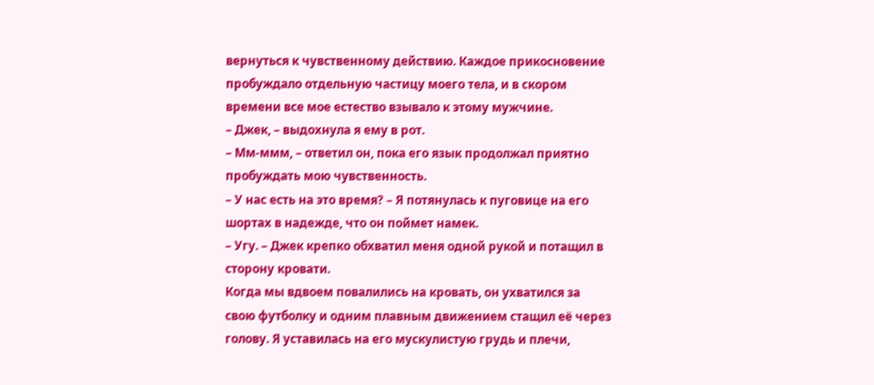вернуться к чувственному действию. Каждое прикосновение пробуждало отдельную частицу моего тела, и в скором времени все мое естество взывало к этому мужчине.
– Джек, – выдохнула я ему в рот.
– Мм-ммм, – ответил он, пока его язык продолжал приятно пробуждать мою чувственность.
– У нас есть на это время? – Я потянулась к пуговице на его шортах в надежде, что он поймет намек.
– Угу. – Джек крепко обхватил меня одной рукой и потащил в сторону кровати.
Когда мы вдвоем повалились на кровать, он ухватился за свою футболку и одним плавным движением стащил её через голову. Я уставилась на его мускулистую грудь и плечи,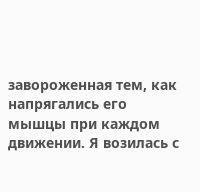завороженная тем, как напрягались его мышцы при каждом движении. Я возилась с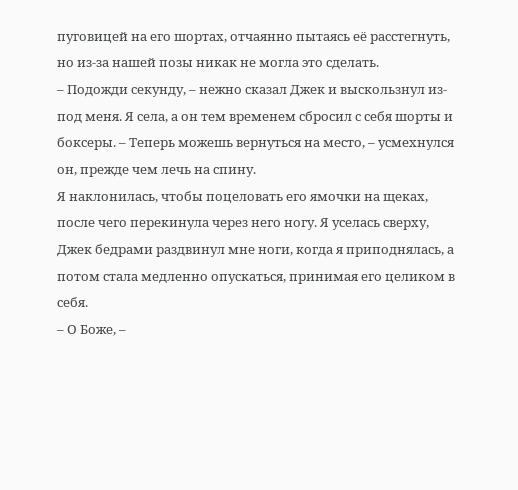пуговицей на его шортах, отчаянно пытаясь её расстегнуть, но из-за нашей позы никак не могла это сделать.
– Подожди секунду, – нежно сказал Джек и выскользнул из-под меня. Я села, а он тем временем сбросил с себя шорты и боксеры. – Теперь можешь вернуться на место, – усмехнулся он, прежде чем лечь на спину.
Я наклонилась, чтобы поцеловать его ямочки на щеках, после чего перекинула через него ногу. Я уселась сверху, Джек бедрами раздвинул мне ноги, когда я приподнялась, а потом стала медленно опускаться, принимая его целиком в себя.
– О Боже, –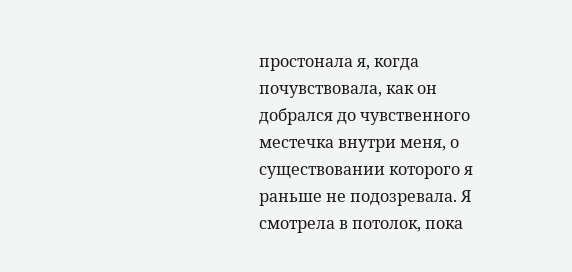простонала я, когда почувствовала, как он добрался до чувственного местечка внутри меня, о существовании которого я раньше не подозревала. Я смотрела в потолок, пока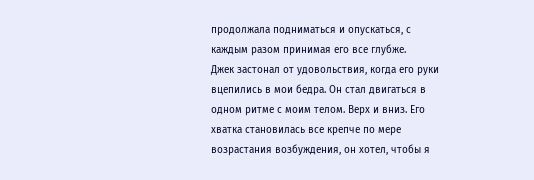продолжала подниматься и опускаться, с каждым разом принимая его все глубже.
Джек застонал от удовольствия, когда его руки вцепились в мои бедра. Он стал двигаться в одном ритме с моим телом. Верх и вниз. Его хватка становилась все крепче по мере возрастания возбуждения, он хотел, чтобы я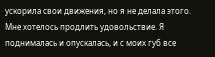ускорила свои движения, но я не делала этого. Мне хотелось продлить удовольствие. Я поднималась и опускалась, и с моих губ все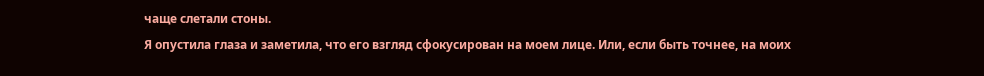чаще слетали стоны.
Я опустила глаза и заметила, что его взгляд сфокусирован на моем лице. Или, если быть точнее, на моих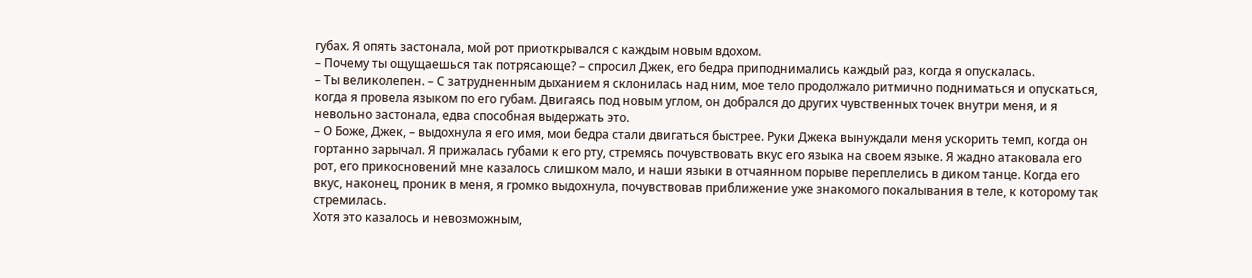губах. Я опять застонала, мой рот приоткрывался с каждым новым вдохом.
– Почему ты ощущаешься так потрясающе? – спросил Джек, его бедра приподнимались каждый раз, когда я опускалась.
– Ты великолепен. – С затрудненным дыханием я склонилась над ним, мое тело продолжало ритмично подниматься и опускаться, когда я провела языком по его губам. Двигаясь под новым углом, он добрался до других чувственных точек внутри меня, и я невольно застонала, едва способная выдержать это.
– О Боже, Джек, – выдохнула я его имя, мои бедра стали двигаться быстрее. Руки Джека вынуждали меня ускорить темп, когда он гортанно зарычал. Я прижалась губами к его рту, стремясь почувствовать вкус его языка на своем языке. Я жадно атаковала его рот, его прикосновений мне казалось слишком мало, и наши языки в отчаянном порыве переплелись в диком танце. Когда его вкус, наконец, проник в меня, я громко выдохнула, почувствовав приближение уже знакомого покалывания в теле, к которому так стремилась.
Хотя это казалось и невозможным,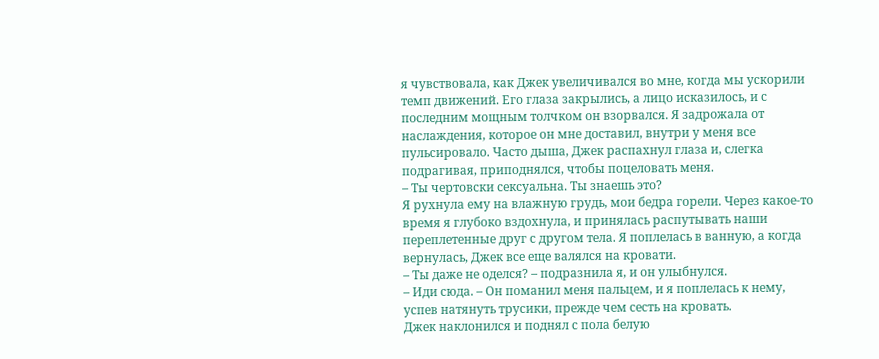я чувствовала, как Джек увеличивался во мне, когда мы ускорили темп движений. Его глаза закрылись, а лицо исказилось, и с последним мощным толчком он взорвался. Я задрожала от наслаждения, которое он мне доставил, внутри у меня все пульсировало. Часто дыша, Джек распахнул глаза и, слегка подрагивая, приподнялся, чтобы поцеловать меня.
– Ты чертовски сексуальна. Ты знаешь это?
Я рухнула ему на влажную грудь, мои бедра горели. Через какое-то время я глубоко вздохнула, и принялась распутывать наши переплетенные друг с другом тела. Я поплелась в ванную, а когда вернулась, Джек все еще валялся на кровати.
– Ты даже не оделся? – подразнила я, и он улыбнулся.
– Иди сюда. – Он поманил меня пальцем, и я поплелась к нему, успев натянуть трусики, прежде чем сесть на кровать.
Джек наклонился и поднял с пола белую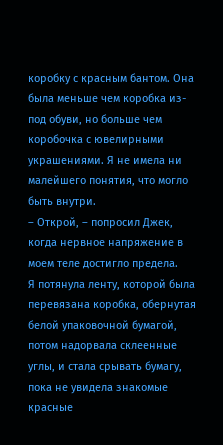коробку с красным бантом. Она была меньше чем коробка из-под обуви, но больше чем коробочка с ювелирными украшениями. Я не имела ни малейшего понятия, что могло быть внутри.
– Открой, – попросил Джек, когда нервное напряжение в моем теле достигло предела.
Я потянула ленту, которой была перевязана коробка, обернутая белой упаковочной бумагой, потом надорвала склеенные углы, и стала срывать бумагу, пока не увидела знакомые красные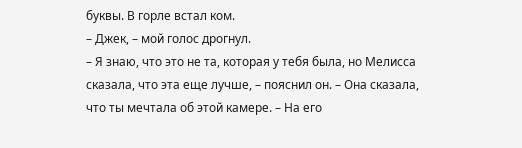буквы. В горле встал ком.
– Джек, – мой голос дрогнул.
– Я знаю, что это не та, которая у тебя была, но Мелисса сказала, что эта еще лучше, – пояснил он. – Она сказала, что ты мечтала об этой камере. – На его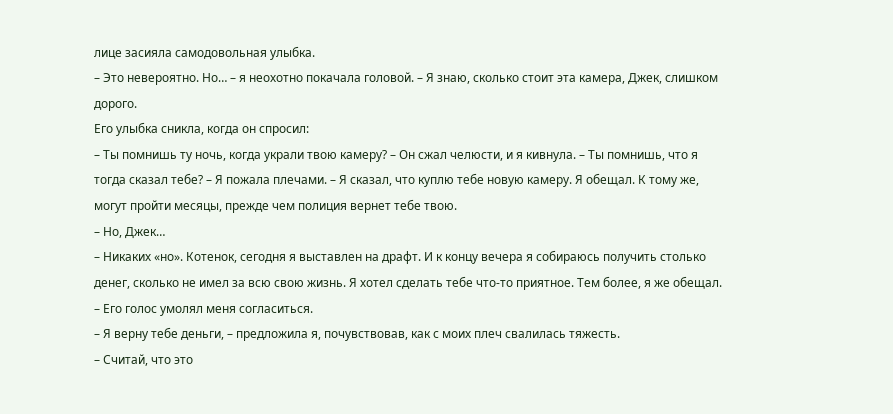лице засияла самодовольная улыбка.
– Это невероятно. Но… – я неохотно покачала головой. – Я знаю, сколько стоит эта камера, Джек, слишком дорого.
Его улыбка сникла, когда он спросил:
– Ты помнишь ту ночь, когда украли твою камеру? – Он сжал челюсти, и я кивнула. – Ты помнишь, что я тогда сказал тебе? – Я пожала плечами. – Я сказал, что куплю тебе новую камеру. Я обещал. К тому же, могут пройти месяцы, прежде чем полиция вернет тебе твою.
– Но, Джек…
– Никаких «но». Котенок, сегодня я выставлен на драфт. И к концу вечера я собираюсь получить столько денег, сколько не имел за всю свою жизнь. Я хотел сделать тебе что-то приятное. Тем более, я же обещал. – Его голос умолял меня согласиться.
– Я верну тебе деньги, – предложила я, почувствовав, как с моих плеч свалилась тяжесть.
– Считай, что это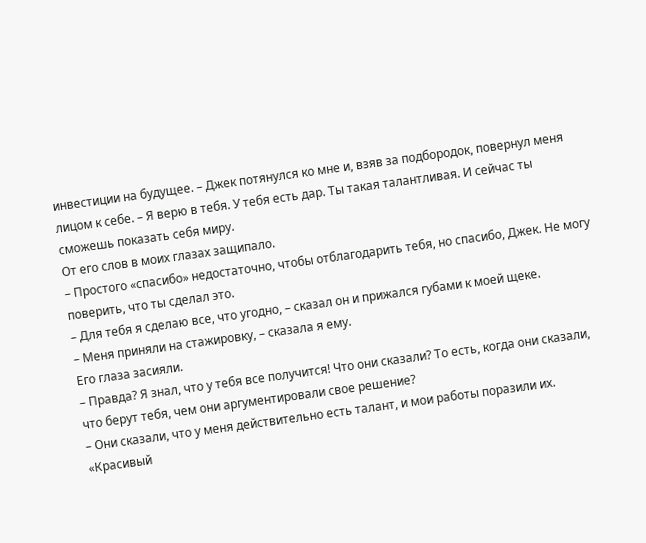инвестиции на будущее. – Джек потянулся ко мне и, взяв за подбородок, повернул меня лицом к себе. – Я верю в тебя. У тебя есть дар. Ты такая талантливая. И сейчас ты сможешь показать себя миру.
От его слов в моих глазах защипало.
– Простого «спасибо» недостаточно, чтобы отблагодарить тебя, но спасибо, Джек. Не могу поверить, что ты сделал это.
– Для тебя я сделаю все, что угодно, – сказал он и прижался губами к моей щеке.
– Меня приняли на стажировку, – сказала я ему.
Его глаза засияли.
– Правда? Я знал, что у тебя все получится! Что они сказали? То есть, когда они сказали, что берут тебя, чем они аргументировали свое решение?
– Они сказали, что у меня действительно есть талант, и мои работы поразили их. «Красивый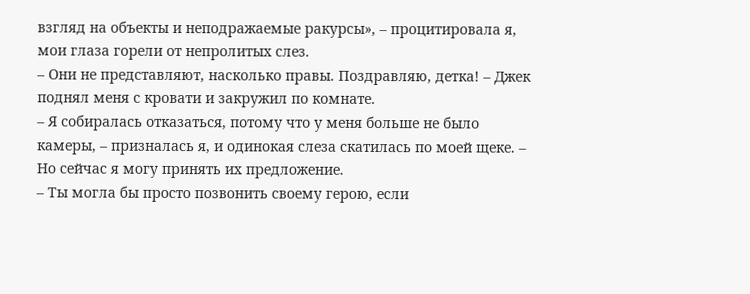взгляд на объекты и неподражаемые ракурсы», – процитировала я, мои глаза горели от непролитых слез.
– Они не представляют, насколько правы. Поздравляю, детка! – Джек поднял меня с кровати и закружил по комнате.
– Я собиралась отказаться, потому что у меня больше не было камеры, – призналась я, и одинокая слеза скатилась по моей щеке. – Но сейчас я могу принять их предложение.
– Ты могла бы просто позвонить своему герою, если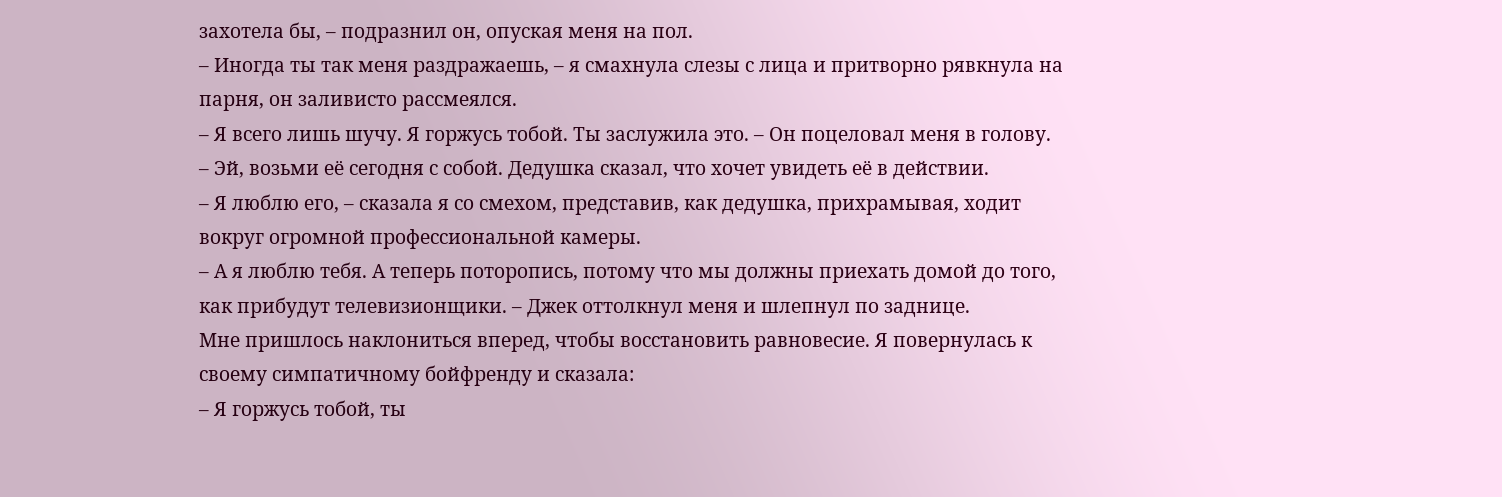захотела бы, – подразнил он, опуская меня на пол.
– Иногда ты так меня раздражаешь, – я смахнула слезы с лица и притворно рявкнула на парня, он заливисто рассмеялся.
– Я всего лишь шучу. Я горжусь тобой. Ты заслужила это. – Он поцеловал меня в голову. – Эй, возьми её сегодня с собой. Дедушка сказал, что хочет увидеть её в действии.
– Я люблю его, – сказала я со смехом, представив, как дедушка, прихрамывая, ходит вокруг огромной профессиональной камеры.
– А я люблю тебя. А теперь поторопись, потому что мы должны приехать домой до того, как прибудут телевизионщики. – Джек оттолкнул меня и шлепнул по заднице.
Мне пришлось наклониться вперед, чтобы восстановить равновесие. Я повернулась к своему симпатичному бойфренду и сказала:
– Я горжусь тобой, ты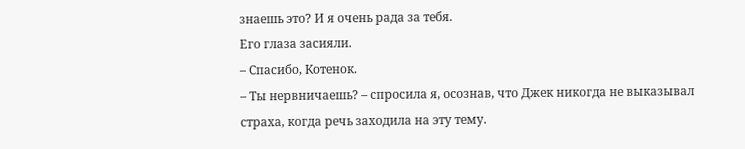знаешь это? И я очень рада за тебя.
Его глаза засияли.
– Спасибо, Котенок.
– Ты нервничаешь? – спросила я, осознав, что Джек никогда не выказывал страха, когда речь заходила на эту тему.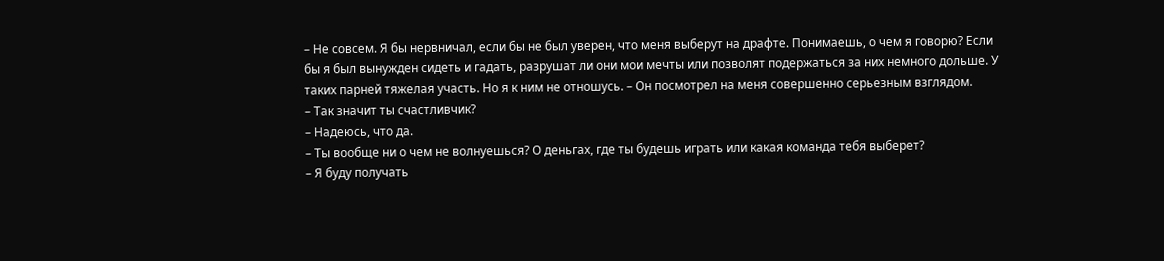– Не совсем. Я бы нервничал, если бы не был уверен, что меня выберут на драфте. Понимаешь, о чем я говорю? Если бы я был вынужден сидеть и гадать, разрушат ли они мои мечты или позволят подержаться за них немного дольше. У таких парней тяжелая участь. Но я к ним не отношусь. – Он посмотрел на меня совершенно серьезным взглядом.
– Так значит ты счастливчик?
– Надеюсь, что да.
– Ты вообще ни о чем не волнуешься? О деньгах, где ты будешь играть или какая команда тебя выберет?
– Я буду получать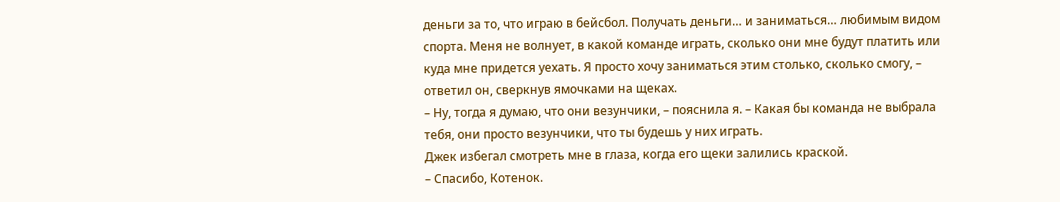деньги за то, что играю в бейсбол. Получать деньги… и заниматься… любимым видом спорта. Меня не волнует, в какой команде играть, сколько они мне будут платить или куда мне придется уехать. Я просто хочу заниматься этим столько, сколько смогу, – ответил он, сверкнув ямочками на щеках.
– Ну, тогда я думаю, что они везунчики, – пояснила я. – Какая бы команда не выбрала тебя, они просто везунчики, что ты будешь у них играть.
Джек избегал смотреть мне в глаза, когда его щеки залились краской.
– Спасибо, Котенок.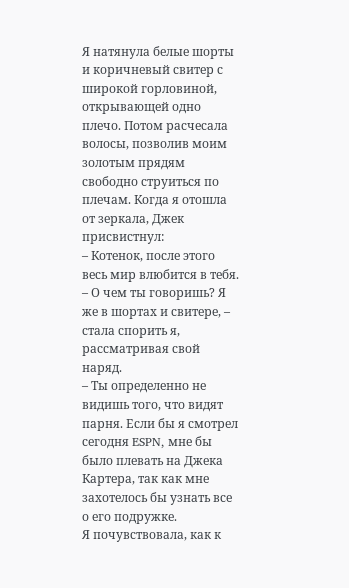Я натянула белые шорты и коричневый свитер с широкой горловиной, открывающей одно плечо. Потом расчесала волосы, позволив моим золотым прядям свободно струиться по плечам. Когда я отошла от зеркала, Джек присвистнул:
– Котенок, после этого весь мир влюбится в тебя.
– О чем ты говоришь? Я же в шортах и свитере, – стала спорить я, рассматривая свой наряд.
– Ты определенно не видишь того, что видят парня. Если бы я смотрел сегодня ESPN, мне бы было плевать на Джека Картера, так как мне захотелось бы узнать все о его подружке.
Я почувствовала, как к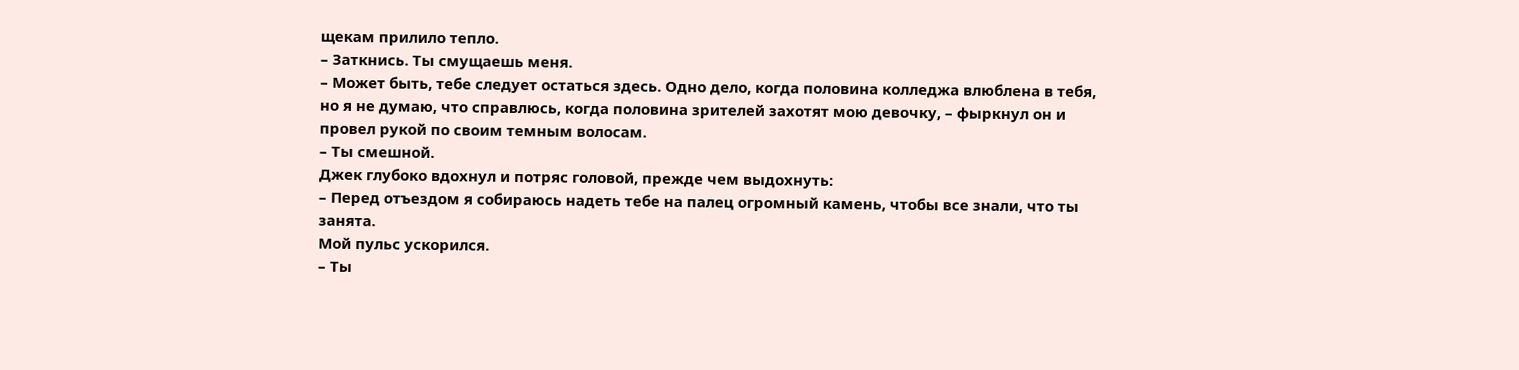щекам прилило тепло.
– Заткнись. Ты смущаешь меня.
– Может быть, тебе следует остаться здесь. Одно дело, когда половина колледжа влюблена в тебя, но я не думаю, что справлюсь, когда половина зрителей захотят мою девочку, – фыркнул он и провел рукой по своим темным волосам.
– Ты смешной.
Джек глубоко вдохнул и потряс головой, прежде чем выдохнуть:
– Перед отъездом я собираюсь надеть тебе на палец огромный камень, чтобы все знали, что ты занята.
Мой пульс ускорился.
– Ты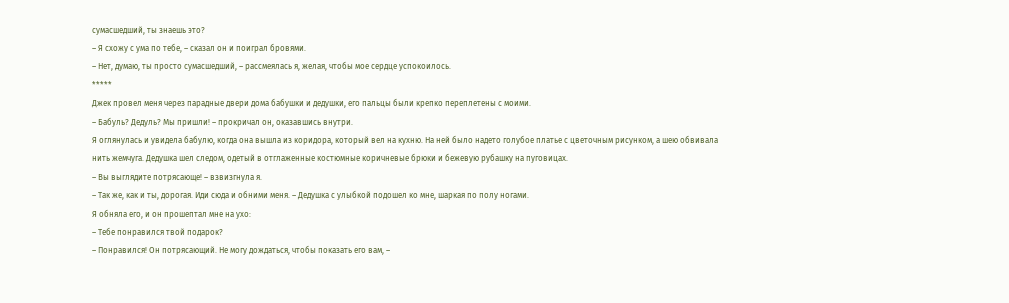сумасшедший, ты знаешь это?
– Я схожу с ума по тебе, – сказал он и поиграл бровями.
– Нет, думаю, ты просто сумасшедший, – рассмеялась я, желая, чтобы мое сердце успокоилось.
*****
Джек провел меня через парадные двери дома бабушки и дедушки, его пальцы были крепко переплетены с моими.
– Бабуль? Дедуль? Мы пришли! – прокричал он, оказавшись внутри.
Я оглянулась и увидела бабулю, когда она вышла из коридора, который вел на кухню. На ней было надето голубое платье с цветочным рисунком, а шею обвивала нить жемчуга. Дедушка шел следом, одетый в отглаженные костюмные коричневые брюки и бежевую рубашку на пуговицах.
– Вы выглядите потрясающе! – взвизгнула я.
– Так же, как и ты, дорогая. Иди сюда и обними меня. – Дедушка с улыбкой подошел ко мне, шаркая по полу ногами.
Я обняла его, и он прошептал мне на ухо:
– Тебе понравился твой подарок?
– Понравился! Он потрясающий. Не могу дождаться, чтобы показать его вам, –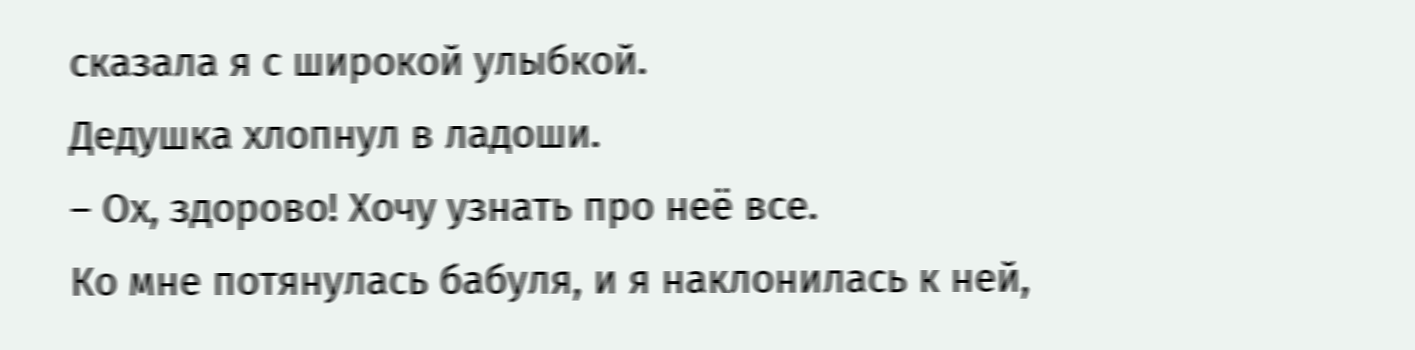сказала я с широкой улыбкой.
Дедушка хлопнул в ладоши.
– Ох, здорово! Хочу узнать про неё все.
Ко мне потянулась бабуля, и я наклонилась к ней,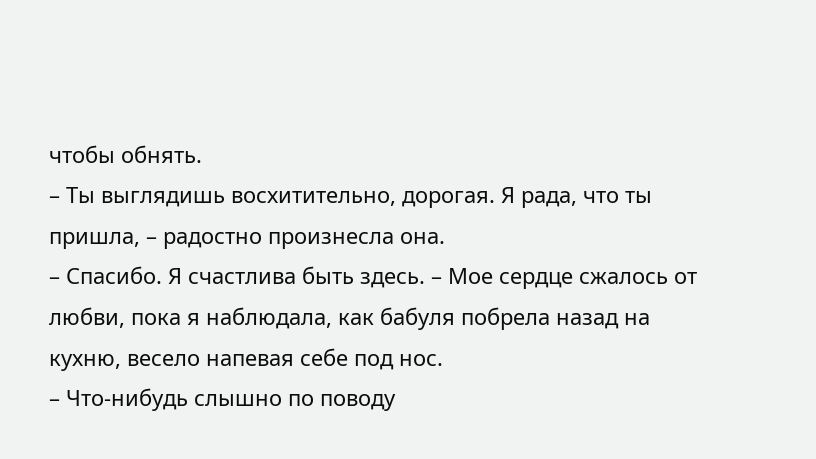чтобы обнять.
– Ты выглядишь восхитительно, дорогая. Я рада, что ты пришла, – радостно произнесла она.
– Спасибо. Я счастлива быть здесь. – Мое сердце сжалось от любви, пока я наблюдала, как бабуля побрела назад на кухню, весело напевая себе под нос.
– Что-нибудь слышно по поводу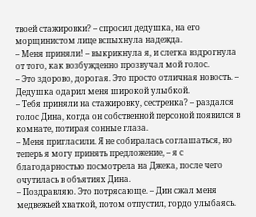твоей стажировки? – спросил дедушка, на его морщинистом лице вспыхнула надежда.
– Меня приняли! – выкрикнула я, и слегка вздрогнула от того, как возбужденно прозвучал мой голос.
– Это здорово, дорогая. Это просто отличная новость. – Дедушка одарил меня широкой улыбкой.
– Тебя приняли на стажировку, сестренка? – раздался голос Дина, когда он собственной персоной появился в комнате, потирая сонные глаза.
– Меня пригласили. Я не собиралась соглашаться, но теперь я могу принять предложение, – я с благодарностью посмотрела на Джека, после чего очутилась в объятиях Дина.
– Поздравляю. Это потрясающе. – Дин сжал меня медвежьей хваткой, потом отпустил, гордо улыбаясь.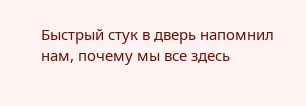Быстрый стук в дверь напомнил нам, почему мы все здесь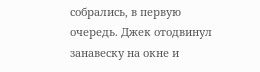собрались, в первую очередь. Джек отодвинул занавеску на окне и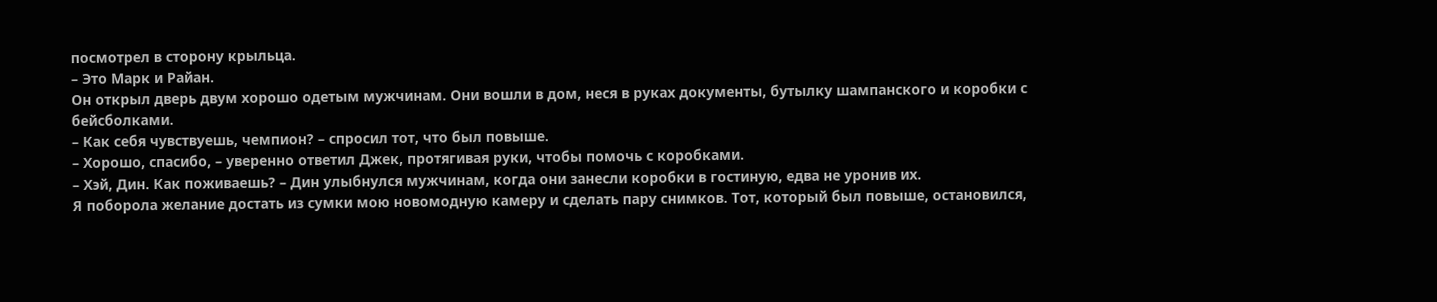посмотрел в сторону крыльца.
– Это Марк и Райан.
Он открыл дверь двум хорошо одетым мужчинам. Они вошли в дом, неся в руках документы, бутылку шампанского и коробки с бейсболками.
– Как себя чувствуешь, чемпион? – спросил тот, что был повыше.
– Хорошо, спасибо, – уверенно ответил Джек, протягивая руки, чтобы помочь с коробками.
– Хэй, Дин. Как поживаешь? – Дин улыбнулся мужчинам, когда они занесли коробки в гостиную, едва не уронив их.
Я поборола желание достать из сумки мою новомодную камеру и сделать пару снимков. Тот, который был повыше, остановился,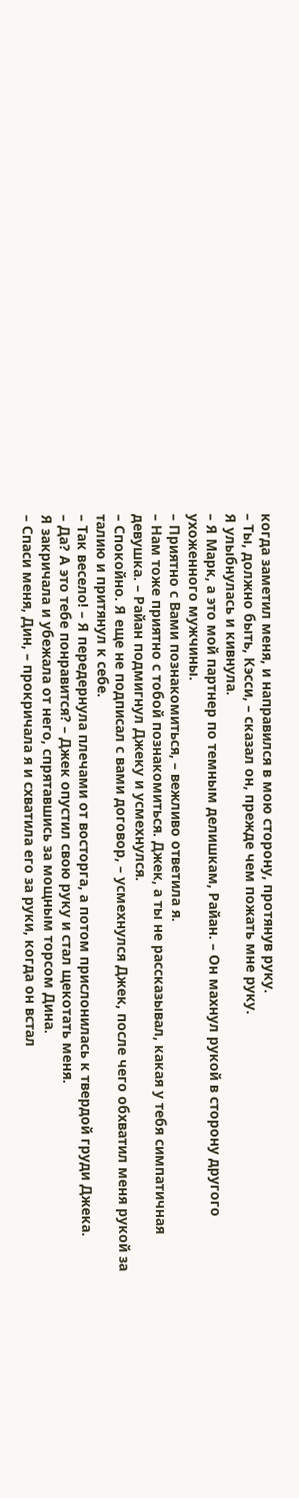когда заметил меня, и направился в мою сторону, протянув руку.
– Ты, должно быть, Кэсси, – сказал он, прежде чем пожать мне руку.
Я улыбнулась и кивнула.
– Я Марк, а это мой партнер по темным делишкам, Райан. – Он махнул рукой в сторону другого ухоженного мужчины.
– Приятно с Вами познакомиться, – вежливо ответила я.
– Нам тоже приятно с тобой познакомиться. Джек, а ты не рассказывал, какая у тебя симпатичная девушка. – Райан подмигнул Джеку и усмехнулся.
– Спокойно. Я еще не подписал с вами договор, – усмехнулся Джек, после чего обхватил меня рукой за талию и притянул к себе.
– Так весело! – Я передернула плечами от восторга, а потом прислонилась к твердой груди Джека.
– Да? А это тебе понравится? – Джек опустил свою руку и стал щекотать меня.
Я закричала и убежала от него, спрятавшись за мощным торсом Дина.
– Спаси меня, Дин, – прокричала я и схватила его за руки, когда он встал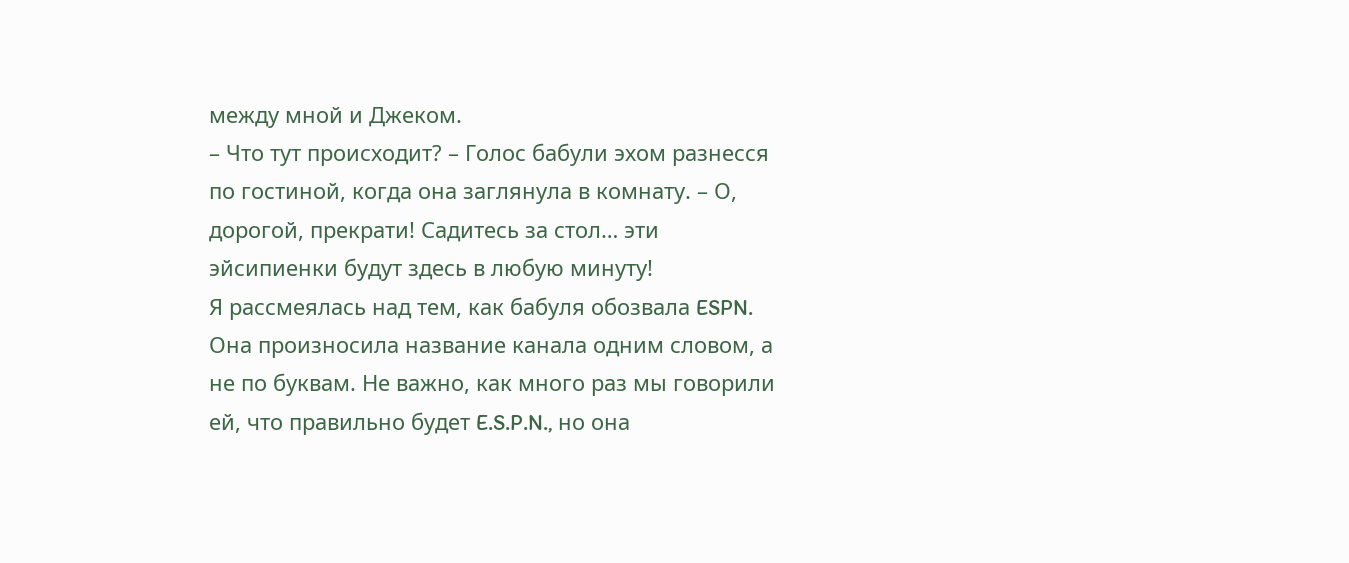между мной и Джеком.
– Что тут происходит? – Голос бабули эхом разнесся по гостиной, когда она заглянула в комнату. – О, дорогой, прекрати! Садитесь за стол… эти эйсипиенки будут здесь в любую минуту!
Я рассмеялась над тем, как бабуля обозвала ESPN. Она произносила название канала одним словом, а не по буквам. Не важно, как много раз мы говорили ей, что правильно будет E.S.P.N., но она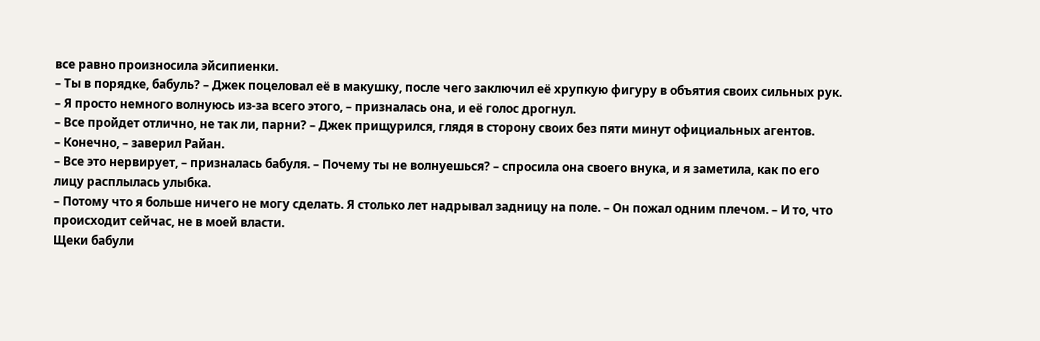все равно произносила эйсипиенки.
– Ты в порядке, бабуль? – Джек поцеловал её в макушку, после чего заключил её хрупкую фигуру в объятия своих сильных рук.
– Я просто немного волнуюсь из-за всего этого, – призналась она, и её голос дрогнул.
– Все пройдет отлично, не так ли, парни? – Джек прищурился, глядя в сторону своих без пяти минут официальных агентов.
– Конечно, – заверил Райан.
– Все это нервирует, – призналась бабуля. – Почему ты не волнуешься? – спросила она своего внука, и я заметила, как по его лицу расплылась улыбка.
– Потому что я больше ничего не могу сделать. Я столько лет надрывал задницу на поле. – Он пожал одним плечом. – И то, что происходит сейчас, не в моей власти.
Щеки бабули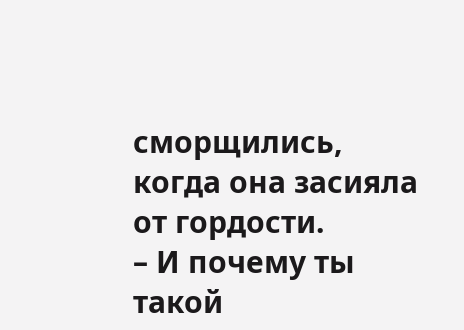сморщились, когда она засияла от гордости.
– И почему ты такой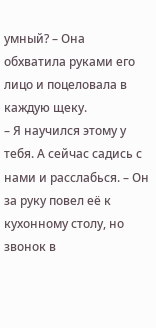умный? – Она обхватила руками его лицо и поцеловала в каждую щеку.
– Я научился этому у тебя. А сейчас садись с нами и расслабься. – Он за руку повел её к кухонному столу, но звонок в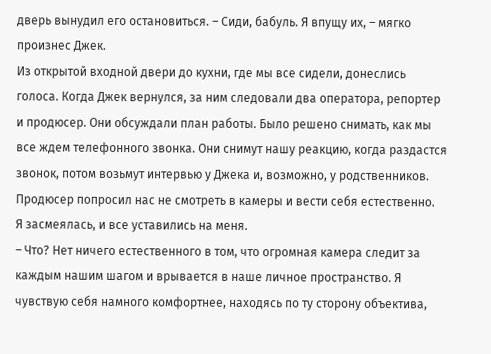дверь вынудил его остановиться. – Сиди, бабуль. Я впущу их, – мягко произнес Джек.
Из открытой входной двери до кухни, где мы все сидели, донеслись голоса. Когда Джек вернулся, за ним следовали два оператора, репортер и продюсер. Они обсуждали план работы. Было решено снимать, как мы все ждем телефонного звонка. Они снимут нашу реакцию, когда раздастся звонок, потом возьмут интервью у Джека и, возможно, у родственников. Продюсер попросил нас не смотреть в камеры и вести себя естественно.
Я засмеялась, и все уставились на меня.
– Что? Нет ничего естественного в том, что огромная камера следит за каждым нашим шагом и врывается в наше личное пространство. Я чувствую себя намного комфортнее, находясь по ту сторону объектива,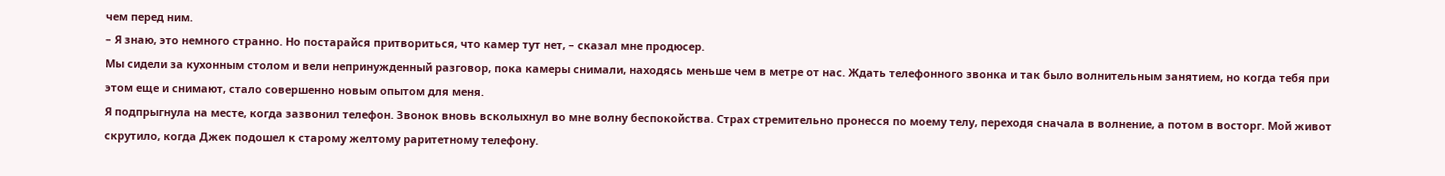чем перед ним.
– Я знаю, это немного странно. Но постарайся притвориться, что камер тут нет, – сказал мне продюсер.
Мы сидели за кухонным столом и вели непринужденный разговор, пока камеры снимали, находясь меньше чем в метре от нас. Ждать телефонного звонка и так было волнительным занятием, но когда тебя при этом еще и снимают, стало совершенно новым опытом для меня.
Я подпрыгнула на месте, когда зазвонил телефон. Звонок вновь всколыхнул во мне волну беспокойства. Страх стремительно пронесся по моему телу, переходя сначала в волнение, а потом в восторг. Мой живот скрутило, когда Джек подошел к старому желтому раритетному телефону.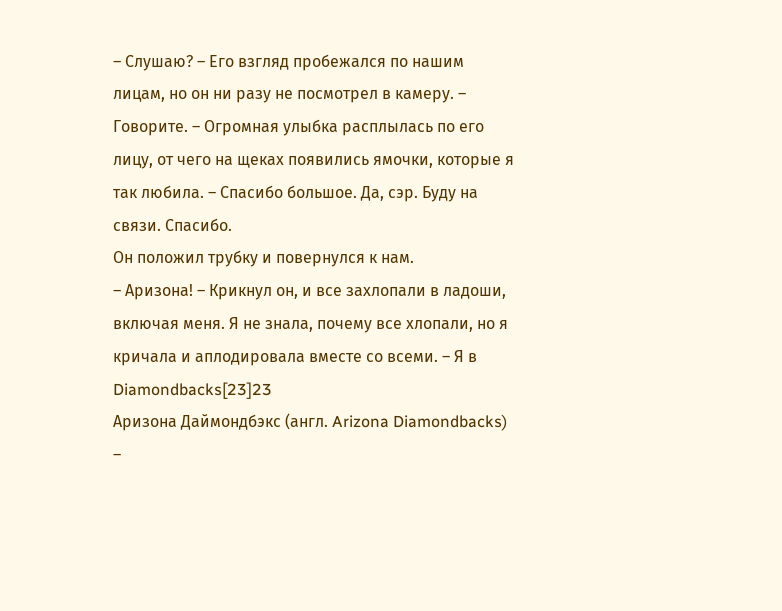– Слушаю? – Его взгляд пробежался по нашим лицам, но он ни разу не посмотрел в камеру. – Говорите. – Огромная улыбка расплылась по его лицу, от чего на щеках появились ямочки, которые я так любила. – Спасибо большое. Да, сэр. Буду на связи. Спасибо.
Он положил трубку и повернулся к нам.
– Аризона! – Крикнул он, и все захлопали в ладоши, включая меня. Я не знала, почему все хлопали, но я кричала и аплодировала вместе со всеми. – Я в Diamondbacks[23]23
Аризона Даймондбэкс (англ. Arizona Diamondbacks) –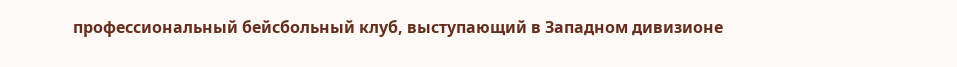профессиональный бейсбольный клуб, выступающий в Западном дивизионе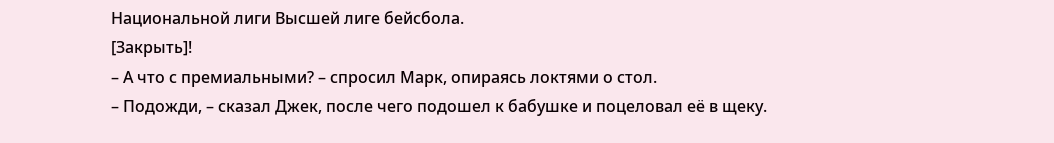Национальной лиги Высшей лиге бейсбола.
[Закрыть]!
– А что с премиальными? – спросил Марк, опираясь локтями о стол.
– Подожди, – сказал Джек, после чего подошел к бабушке и поцеловал её в щеку.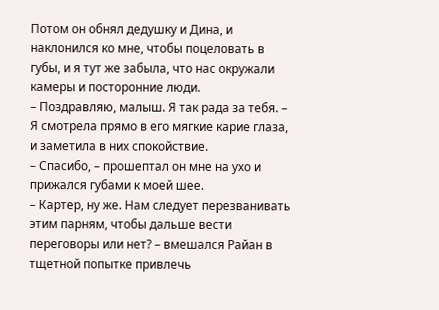Потом он обнял дедушку и Дина, и наклонился ко мне, чтобы поцеловать в губы, и я тут же забыла, что нас окружали камеры и посторонние люди.
– Поздравляю, малыш. Я так рада за тебя. – Я смотрела прямо в его мягкие карие глаза, и заметила в них спокойствие.
– Спасибо, – прошептал он мне на ухо и прижался губами к моей шее.
– Картер, ну же. Нам следует перезванивать этим парням, чтобы дальше вести переговоры или нет? – вмешался Райан в тщетной попытке привлечь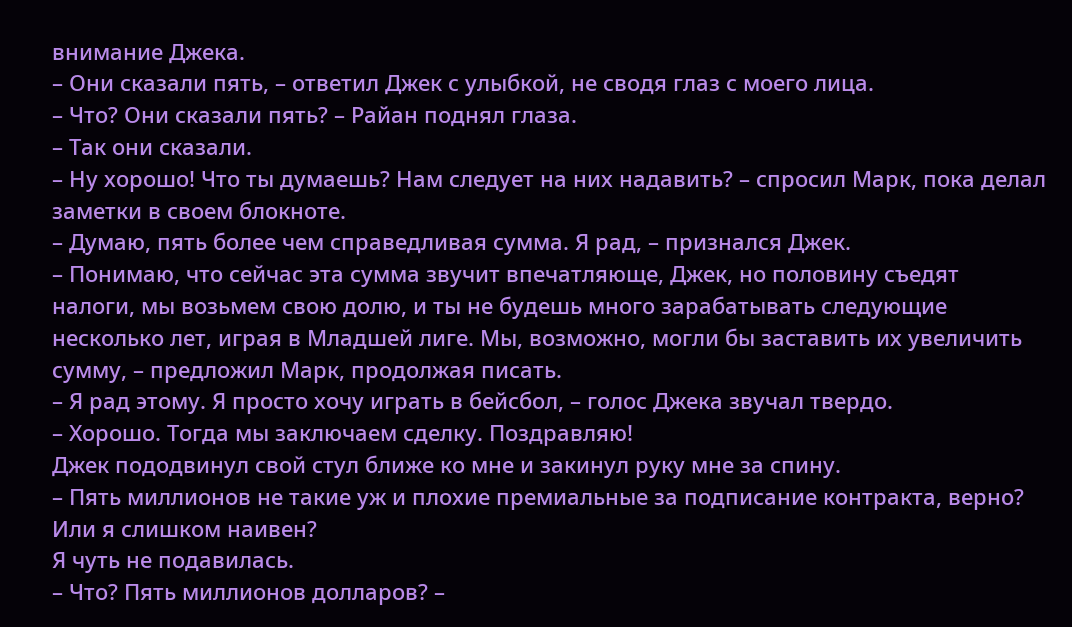внимание Джека.
– Они сказали пять, – ответил Джек с улыбкой, не сводя глаз с моего лица.
– Что? Они сказали пять? – Райан поднял глаза.
– Так они сказали.
– Ну хорошо! Что ты думаешь? Нам следует на них надавить? – спросил Марк, пока делал заметки в своем блокноте.
– Думаю, пять более чем справедливая сумма. Я рад, – признался Джек.
– Понимаю, что сейчас эта сумма звучит впечатляюще, Джек, но половину съедят налоги, мы возьмем свою долю, и ты не будешь много зарабатывать следующие несколько лет, играя в Младшей лиге. Мы, возможно, могли бы заставить их увеличить сумму, – предложил Марк, продолжая писать.
– Я рад этому. Я просто хочу играть в бейсбол, – голос Джека звучал твердо.
– Хорошо. Тогда мы заключаем сделку. Поздравляю!
Джек пододвинул свой стул ближе ко мне и закинул руку мне за спину.
– Пять миллионов не такие уж и плохие премиальные за подписание контракта, верно? Или я слишком наивен?
Я чуть не подавилась.
– Что? Пять миллионов долларов? –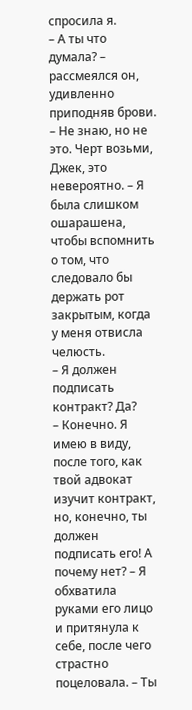спросила я.
– А ты что думала? – рассмеялся он, удивленно приподняв брови.
– Не знаю, но не это. Черт возьми, Джек, это невероятно. – Я была слишком ошарашена, чтобы вспомнить о том, что следовало бы держать рот закрытым, когда у меня отвисла челюсть.
– Я должен подписать контракт? Да?
– Конечно. Я имею в виду, после того, как твой адвокат изучит контракт, но, конечно, ты должен подписать его! А почему нет? – Я обхватила руками его лицо и притянула к себе, после чего страстно поцеловала. – Ты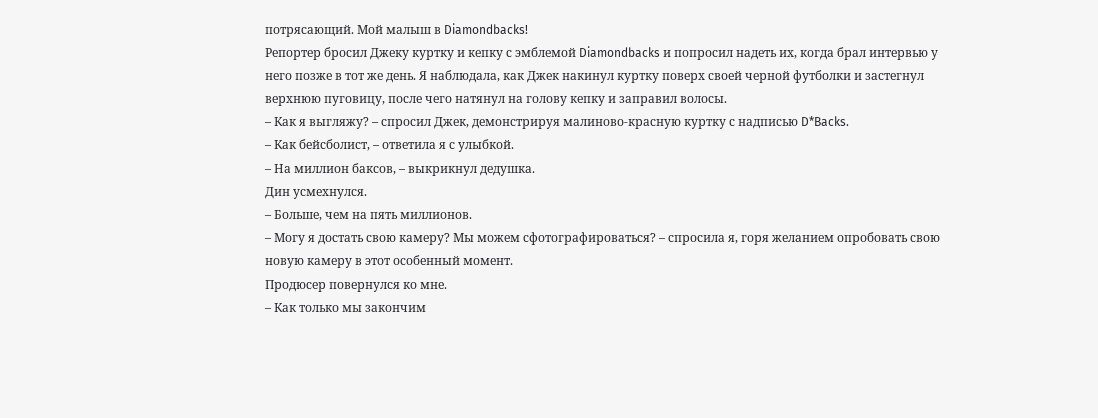потрясающий. Мой малыш в Diamondbacks!
Репортер бросил Джеку куртку и кепку с эмблемой Diamondbacks и попросил надеть их, когда брал интервью у него позже в тот же день. Я наблюдала, как Джек накинул куртку поверх своей черной футболки и застегнул верхнюю пуговицу, после чего натянул на голову кепку и заправил волосы.
– Как я выгляжу? – спросил Джек, демонстрируя малиново-красную куртку с надписью D*Backs.
– Как бейсболист, – ответила я с улыбкой.
– На миллион баксов, – выкрикнул дедушка.
Дин усмехнулся.
– Больше, чем на пять миллионов.
– Могу я достать свою камеру? Мы можем сфотографироваться? – спросила я, горя желанием опробовать свою новую камеру в этот особенный момент.
Продюсер повернулся ко мне.
– Как только мы закончим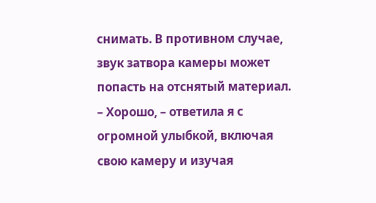снимать. В противном случае, звук затвора камеры может попасть на отснятый материал.
– Хорошо, – ответила я с огромной улыбкой, включая свою камеру и изучая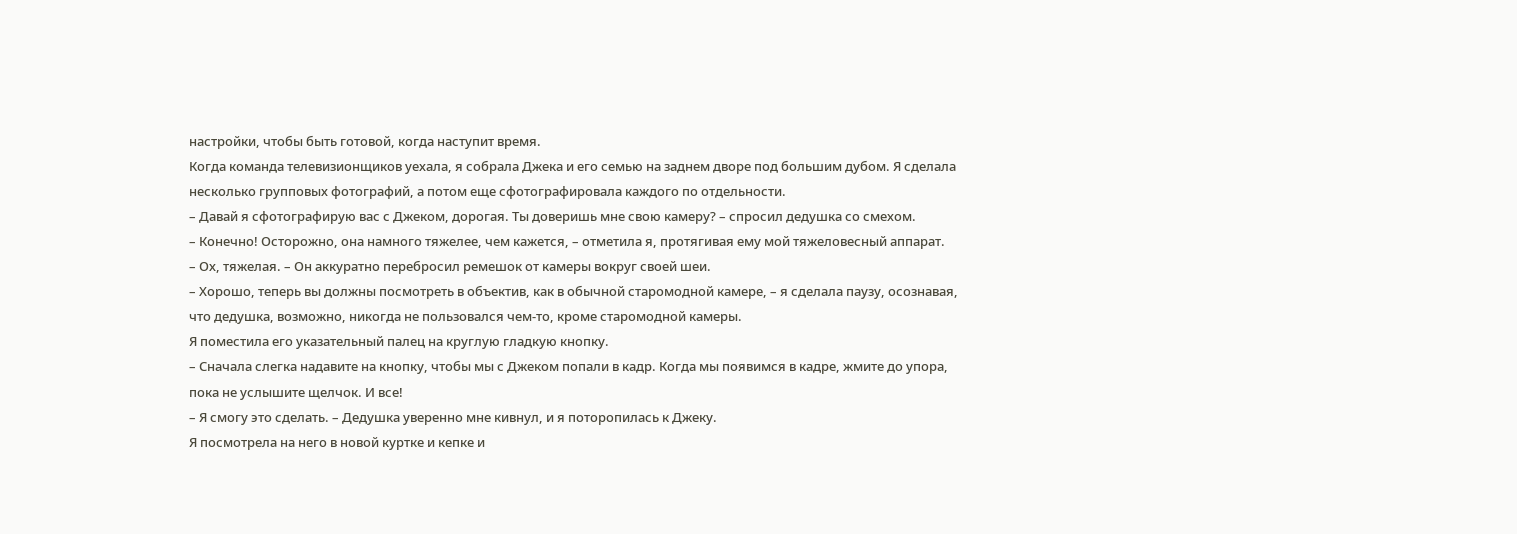настройки, чтобы быть готовой, когда наступит время.
Когда команда телевизионщиков уехала, я собрала Джека и его семью на заднем дворе под большим дубом. Я сделала несколько групповых фотографий, а потом еще сфотографировала каждого по отдельности.
– Давай я сфотографирую вас с Джеком, дорогая. Ты доверишь мне свою камеру? – спросил дедушка со смехом.
– Конечно! Осторожно, она намного тяжелее, чем кажется, – отметила я, протягивая ему мой тяжеловесный аппарат.
– Ох, тяжелая. – Он аккуратно перебросил ремешок от камеры вокруг своей шеи.
– Хорошо, теперь вы должны посмотреть в объектив, как в обычной старомодной камере, – я сделала паузу, осознавая, что дедушка, возможно, никогда не пользовался чем-то, кроме старомодной камеры.
Я поместила его указательный палец на круглую гладкую кнопку.
– Сначала слегка надавите на кнопку, чтобы мы с Джеком попали в кадр. Когда мы появимся в кадре, жмите до упора, пока не услышите щелчок. И все!
– Я смогу это сделать. – Дедушка уверенно мне кивнул, и я поторопилась к Джеку.
Я посмотрела на него в новой куртке и кепке и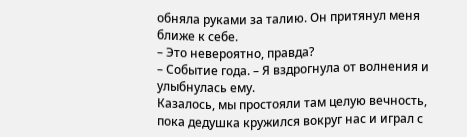обняла руками за талию. Он притянул меня ближе к себе.
– Это невероятно, правда?
– Событие года. – Я вздрогнула от волнения и улыбнулась ему.
Казалось, мы простояли там целую вечность, пока дедушка кружился вокруг нас и играл с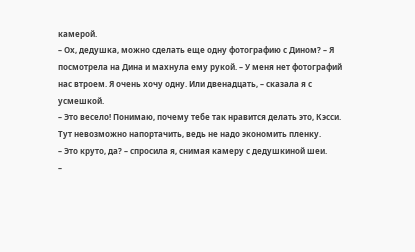камерой.
– Ох, дедушка, можно сделать еще одну фотографию с Дином? – Я посмотрела на Дина и махнула ему рукой. – У меня нет фотографий нас втроем. Я очень хочу одну. Или двенадцать, – сказала я с усмешкой.
– Это весело! Понимаю, почему тебе так нравится делать это, Кэсси. Тут невозможно напортачить, ведь не надо экономить пленку.
– Это круто, да? – спросила я, снимая камеру с дедушкиной шеи.
–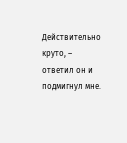Действительно круто, – ответил он и подмигнул мне.